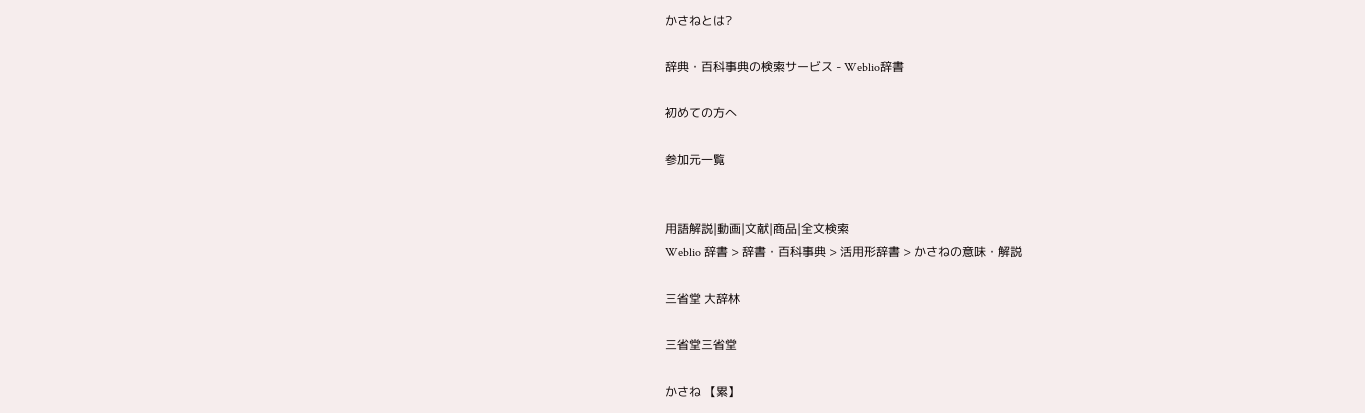かさねとは?

辞典・百科事典の検索サービス - Weblio辞書

初めての方へ

参加元一覧


用語解説|動画|文献|商品|全文検索
Weblio 辞書 > 辞書・百科事典 > 活用形辞書 > かさねの意味・解説

三省堂 大辞林

三省堂三省堂

かさね 【累】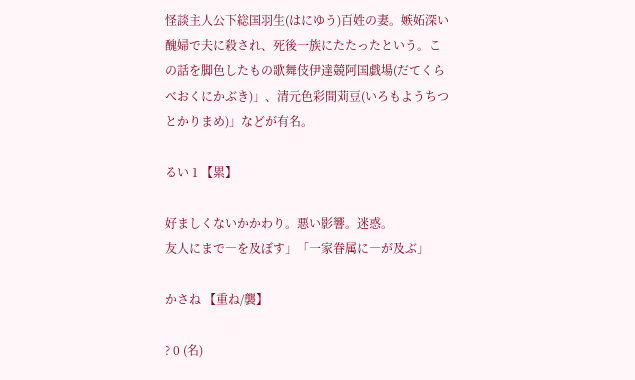怪談主人公下総国羽生(はにゆう)百姓の妻。嫉妬深い醜婦で夫に殺され、死後一族にたたったという。この話を脚色したもの歌舞伎伊達競阿国戯場(だてくらべおくにかぶき)」、清元色彩間苅豆(いろもようちつとかりまめ)」などが有名。

るい 1 【累】

好ましくないかかわり。悪い影響。迷惑。
友人にまで―を及ぼす」「一家眷属に―が及ぶ」

かさね 【重ね/襲】

? 0 (名)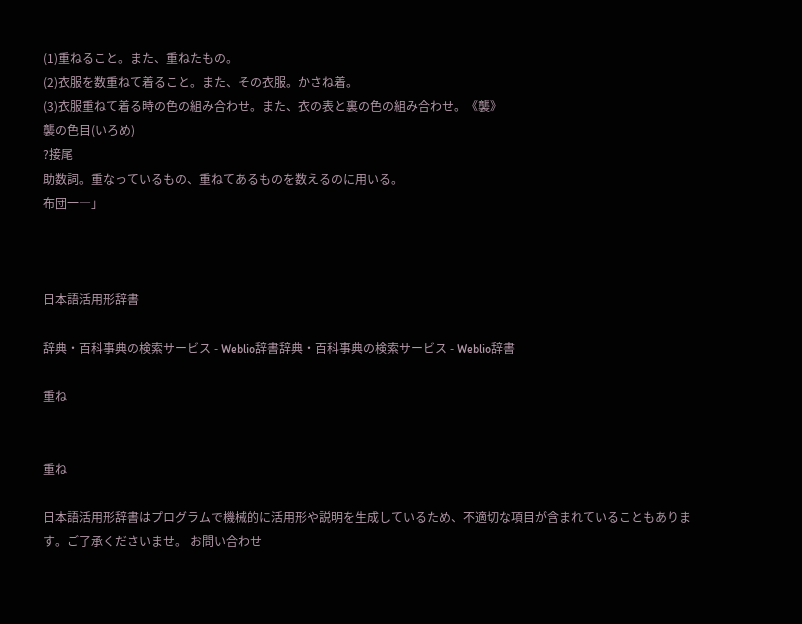(1)重ねること。また、重ねたもの。
(2)衣服を数重ねて着ること。また、その衣服。かさね着。
(3)衣服重ねて着る時の色の組み合わせ。また、衣の表と裏の色の組み合わせ。《襲》
襲の色目(いろめ)
?接尾
助数詞。重なっているもの、重ねてあるものを数えるのに用いる。
布団一―」



日本語活用形辞書

辞典・百科事典の検索サービス - Weblio辞書辞典・百科事典の検索サービス - Weblio辞書

重ね


重ね

日本語活用形辞書はプログラムで機械的に活用形や説明を生成しているため、不適切な項目が含まれていることもあります。ご了承くださいませ。 お問い合わせ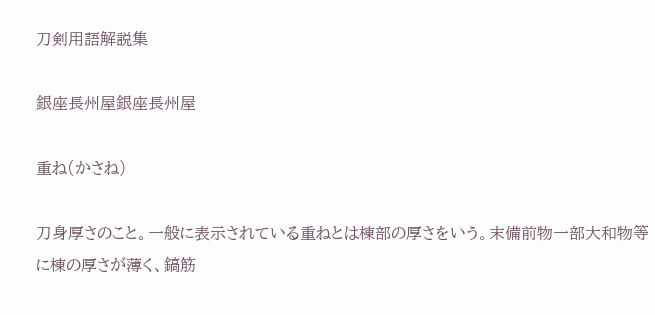刀剣用語解説集

銀座長州屋銀座長州屋

重ね(かさね)

刀身厚さのこと。一般に表示されている重ねとは棟部の厚さをいう。末備前物一部大和物等に棟の厚さが薄く、鎬筋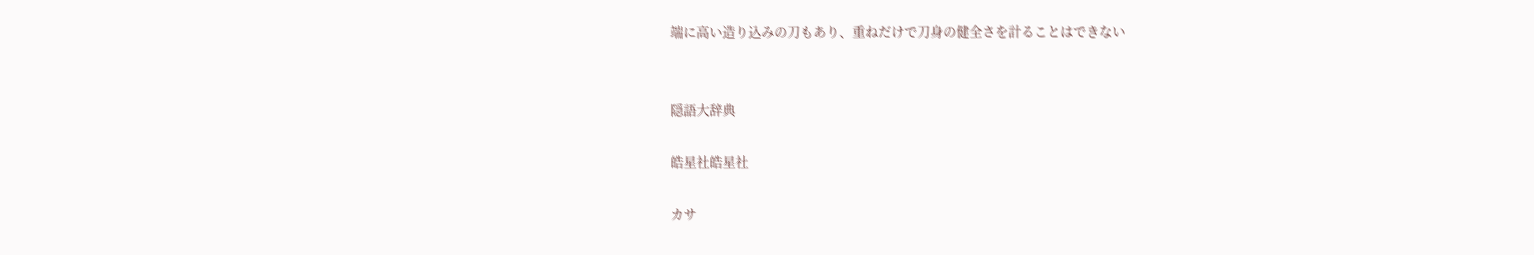端に高い造り込みの刀もあり、重ねだけで刀身の健全さを計ることはできない


隠語大辞典

皓星社皓星社

カサ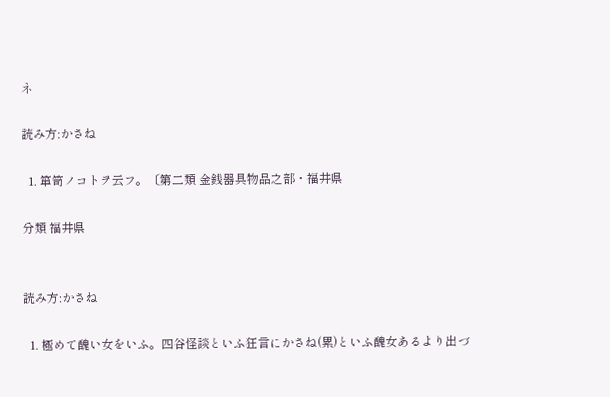ネ

読み方:かさね

  1. 箪笥ノコトヲ云フ。〔第二類 金銭器具物品之部・福井県

分類 福井県


読み方:かさね

  1. 極めて醜い女をいふ。四谷怪談といふ狂言にかさね(累)といふ醜女あるより出づ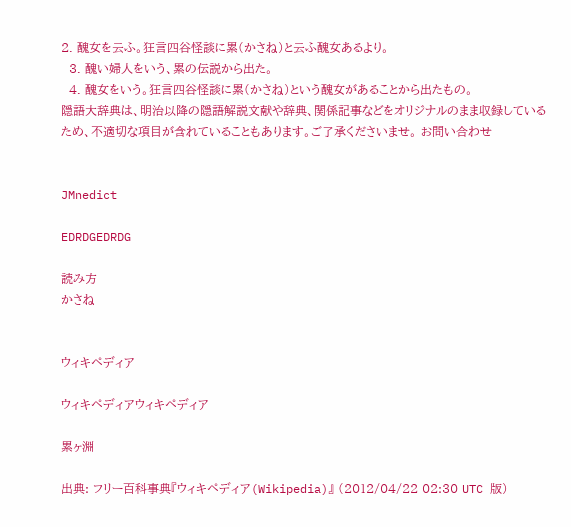2. 醜女を云ふ。狂言四谷怪談に累(かさね)と云ふ醜女あるより。
  3. 醜い婦人をいう、累の伝説から出た。
  4. 醜女をいう。狂言四谷怪談に累(かさね)という醜女があることから出たもの。
隠語大辞典は、明治以降の隠語解説文献や辞典、関係記事などをオリジナルのまま収録しているため、不適切な項目が含れていることもあります。ご了承くださいませ。 お問い合わせ


JMnedict

EDRDGEDRDG

読み方
かさね


ウィキペディア

ウィキペディアウィキペディア

累ヶ淵

出典: フリー百科事典『ウィキペディア(Wikipedia)』 (2012/04/22 02:30 UTC 版)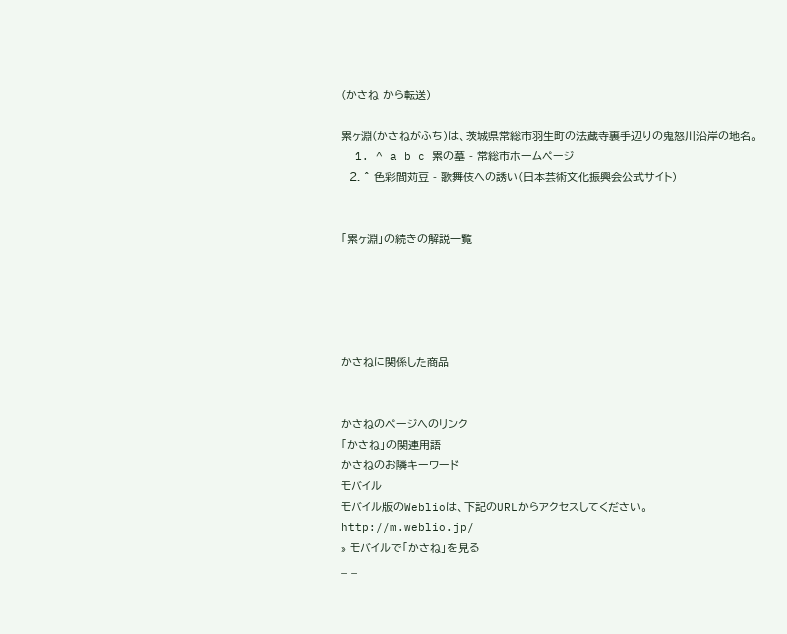(かさね から転送)

累ヶ淵(かさねがふち)は、茨城県常総市羽生町の法蔵寺裏手辺りの鬼怒川沿岸の地名。
  1. ^ a b c 累の墓 - 常総市ホームページ
  2. ^ 色彩間苅豆 - 歌舞伎への誘い(日本芸術文化振興会公式サイト)


「累ヶ淵」の続きの解説一覧





かさねに関係した商品


かさねのページへのリンク
「かさね」の関連用語
かさねのお隣キーワード
モバイル
モバイル版のWeblioは、下記のURLからアクセスしてください。
http://m.weblio.jp/
» モバイルで「かさね」を見る
_ _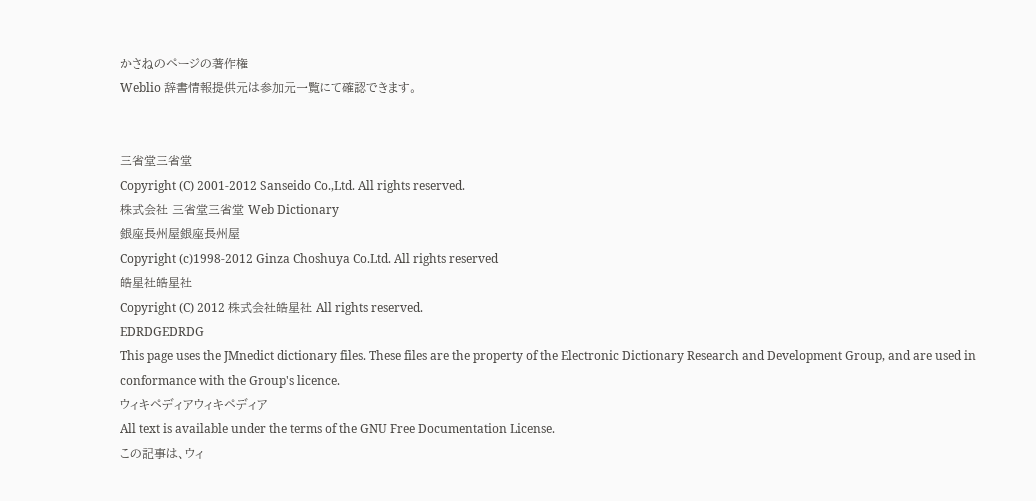かさねのページの著作権
Weblio 辞書情報提供元は参加元一覧にて確認できます。


三省堂三省堂
Copyright (C) 2001-2012 Sanseido Co.,Ltd. All rights reserved.
株式会社 三省堂三省堂 Web Dictionary
銀座長州屋銀座長州屋
Copyright (c)1998-2012 Ginza Choshuya Co.Ltd. All rights reserved
皓星社皓星社
Copyright (C) 2012 株式会社皓星社 All rights reserved.
EDRDGEDRDG
This page uses the JMnedict dictionary files. These files are the property of the Electronic Dictionary Research and Development Group, and are used in conformance with the Group's licence.
ウィキペディアウィキペディア
All text is available under the terms of the GNU Free Documentation License.
この記事は、ウィ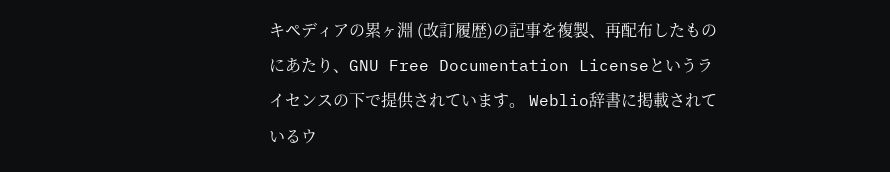キペディアの累ヶ淵 (改訂履歴)の記事を複製、再配布したものにあたり、GNU Free Documentation Licenseというライセンスの下で提供されています。 Weblio辞書に掲載されているウ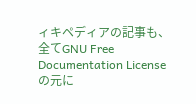ィキペディアの記事も、全てGNU Free Documentation Licenseの元に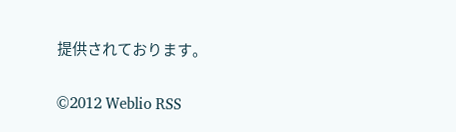提供されております。

©2012 Weblio RSS